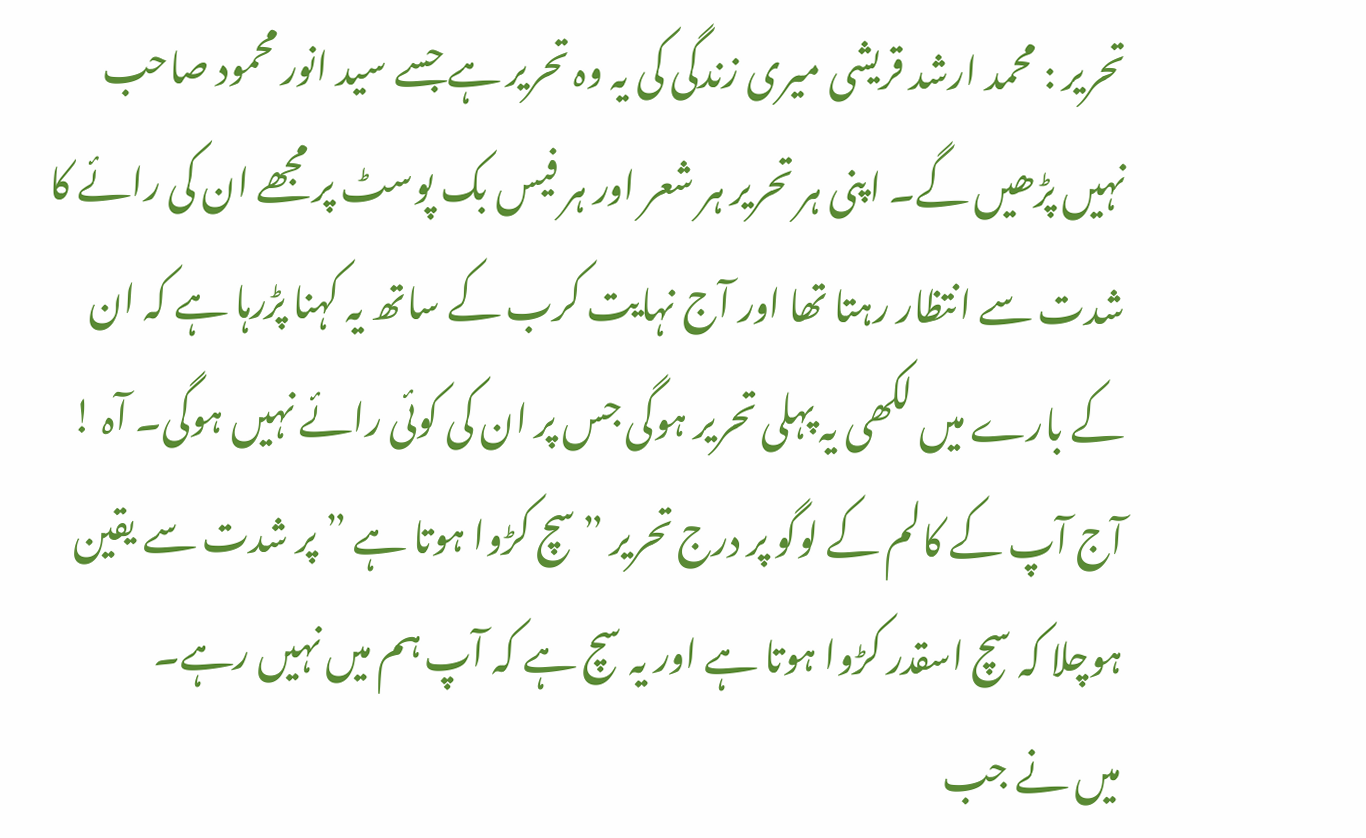تحریر : محمد ارشد قریشی میری زندگی کی یہ وہ تحریر ہے جسے سید انور محمود صاحب نہیں پڑھیں گے۔ اپنی ہر تحریر ہر شعر اور ہر فیس بک پوسٹ پر مجھے ان کی رائے کا شدت سے انتظار رہتا تھا اور آج نہایت کرب کے ساتھ یہ کہنا پڑرہا ہے کہ ان کے بارے میں لکھی یہ پہلی تحریر ہوگی جس پر ان کی کوئی رائے نہیں ہوگی۔ آہ ! آج آپ کے کالم کے لوگو پر درج تحریر ”سچ کڑوا ہوتا ہے ” پر شدت سے یقین ہوچلا کہ سچ اسقدر کڑوا ہوتا ہے اور یہ سچ ہے کہ آپ ہم میں نہیں رہے۔
میں نے جب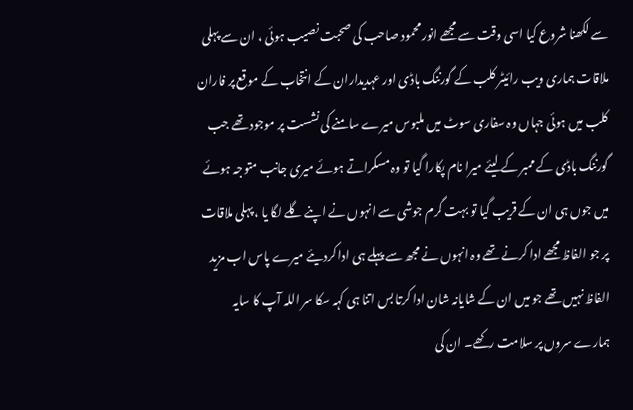سے لکھنا شروع کیا اسی وقت سے مجھے انور محمود صاحب کی صحبت نصیب ہوئی ، ان سے پہلی ملاقات ہماری ویب رائیٹر کلب کے گورننگ باڈی اور عہدیداران کے انتخاب کے موقع پر فاران کلب میں ہوئی جہاں وہ سفاری سوٹ میں ملبوس میرے سامنے کی نشست پر موجود تھے جب گورننگ باڈی کے ممبر کے لیئے میرا نام پکارا گیا تو وہ مسکراتے ہوئے میری جانب متوجہ ہوئے میں جوں ہی ان کے قریب گیا تو بہت گرم جوشی سے انہوں نے اپنے گلے لگا یا ، پہلی ملاقات پر جو الفاظ مجھے ادا کرنے تھے وہ انہوں نے مجھ سے پہلے ہی ادا کردیئے میرے پاس اب مزید الفاظ نہیں تھے جو میں ان کے شایانہ شان ادا کرتا بس اتنا ہی کہہ سکا سر اللہ آپ کا سایہ ہمارے سروں پر سلامت رکھے۔ ان کی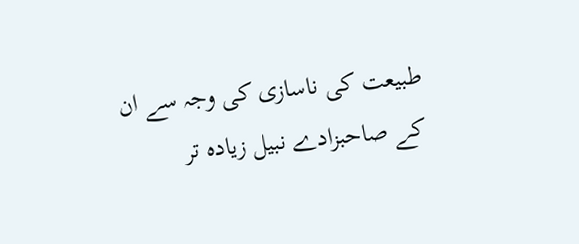طبیعت کی ناسازی کی وجہ سے ان کے صاحبزادے نبیل زیادہ تر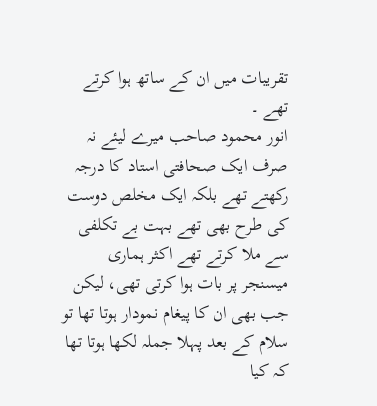تقریبات میں ان کے ساتھ ہوا کرتے تھے ۔
انور محمود صاحب میرے لیئے نہ صرف ایک صحافتی استاد کا درجہ رکھتے تھے بلکہ ایک مخلص دوست کی طرح بھی تھے بہت بے تکلفی سے ملا کرتے تھے اکثر ہماری میسنجر پر بات ہوا کرتی تھی، لیکن جب بھی ان کا پیغام نمودار ہوتا تھا تو سلام کے بعد پہلا جملہ لکھا ہوتا تھا کہ کیا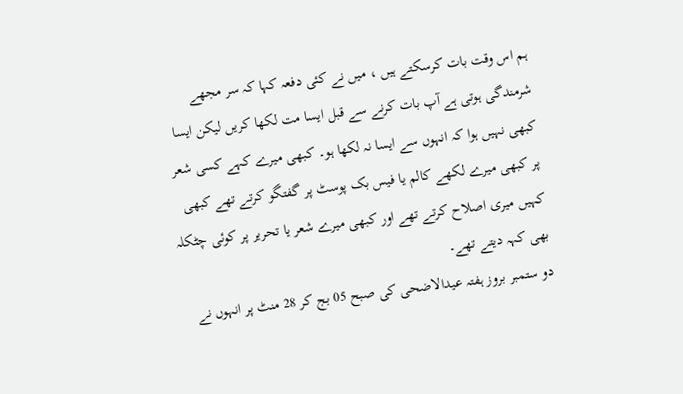ہم اس وقت بات کرسکتے ہیں ، میں نے کئی دفعہ کہا کہ سر مجھے شرمندگی ہوتی ہے آپ بات کرنے سے قبل ایسا مت لکھا کریں لیکن ایسا کبھی نہیں ہوا کہ انہوں سے ایسا نہ لکھا ہو۔ کبھی میرے کہے کسی شعر پر کبھی میرے لکھے کالم یا فیس بک پوسٹ پر گفتگو کرتے تھے کبھی کہیں میری اصلاح کرتے تھے اور کبھی میرے شعر یا تحریر پر کوئی چٹکلہ بھی کہہ دیتے تھے۔
دو ستمبر بروز ہفتہ عیدالاضحی کی صبح 05 بج کر 28 منٹ پر انہوں نے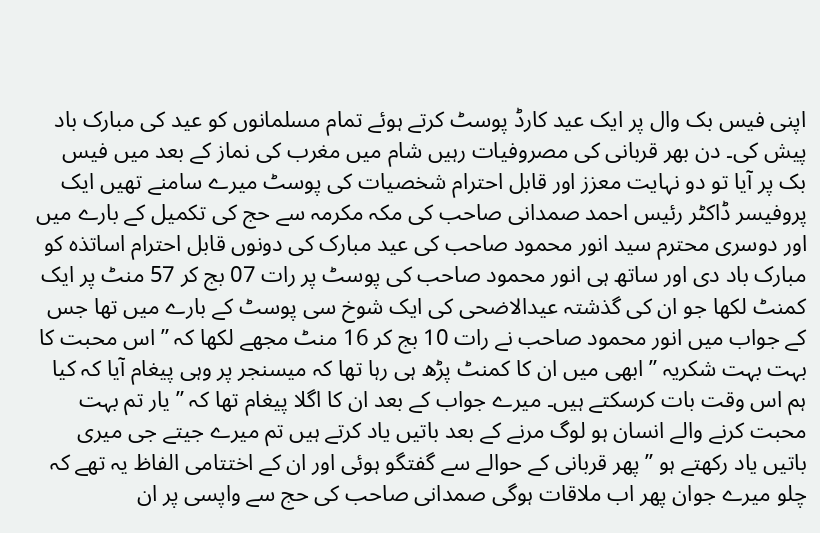اپنی فیس بک وال پر ایک عید کارڈ پوسٹ کرتے ہوئے تمام مسلمانوں کو عید کی مبارک باد پیش کی۔ دن بھر قربانی کی مصروفیات رہیں شام میں مغرب کی نماز کے بعد میں فیس بک پر آیا تو دو نہایت معزز اور قابل احترام شخصیات کی پوسٹ میرے سامنے تھیں ایک پروفیسر ڈاکٹر رئیس احمد صمدانی صاحب کی مکہ مکرمہ سے حج کی تکمیل کے بارے میں اور دوسری محترم سید انور محمود صاحب کی عید مبارک کی دونوں قابل احترام اساتذہ کو مبارک باد دی اور ساتھ ہی انور محمود صاحب کی پوسٹ پر رات 07 بج کر 57 منٹ پر ایک کمنٹ لکھا جو ان کی گذشتہ عیدالاضحی کی ایک شوخ سی پوسٹ کے بارے میں تھا جس کے جواب میں انور محمود صاحب نے رات 10 بج کر 16 منٹ مجھے لکھا کہ ” اس محبت کا بہت بہت شکریہ ” ابھی میں ان کا کمنٹ پڑھ ہی رہا تھا کہ میسنجر پر وہی پیغام آیا کہ کیا ہم اس وقت بات کرسکتے ہیں۔ میرے جواب کے بعد ان کا اگلا پیغام تھا کہ ” یار تم بہت محبت کرنے والے انسان ہو لوگ مرنے کے بعد باتیں یاد کرتے ہیں تم میرے جیتے جی میری باتیں یاد رکھتے ہو ” پھر قربانی کے حوالے سے گفتگو ہوئی اور ان کے اختتامی الفاظ یہ تھے کہ چلو میرے جوان پھر اب ملاقات ہوگی صمدانی صاحب کی حج سے واپسی پر ان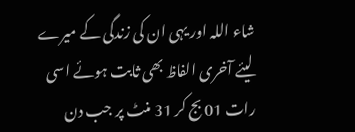شاء اللہ اور یہی ان کی زندگی کے میرے لیئے آخری الفاظ بھی ثابت ہوئے اسی رات 01 بج کر 31 منٹ پر جب دن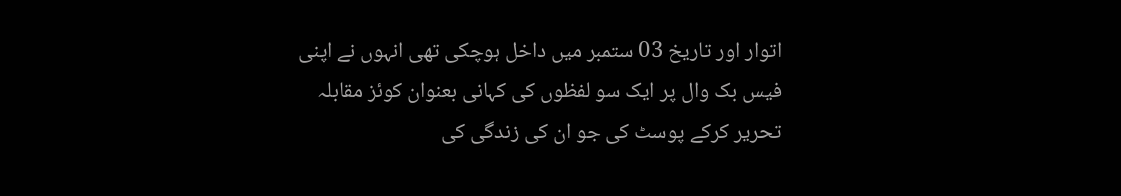اتوار اور تاریخ 03 ستمبر میں داخل ہوچکی تھی انہوں نے اپنی فیس بک وال پر ایک سو لفظوں کی کہانی بعنوان کوئز مقابلہ تحریر کرکے پوسٹ کی جو ان کی زندگی کی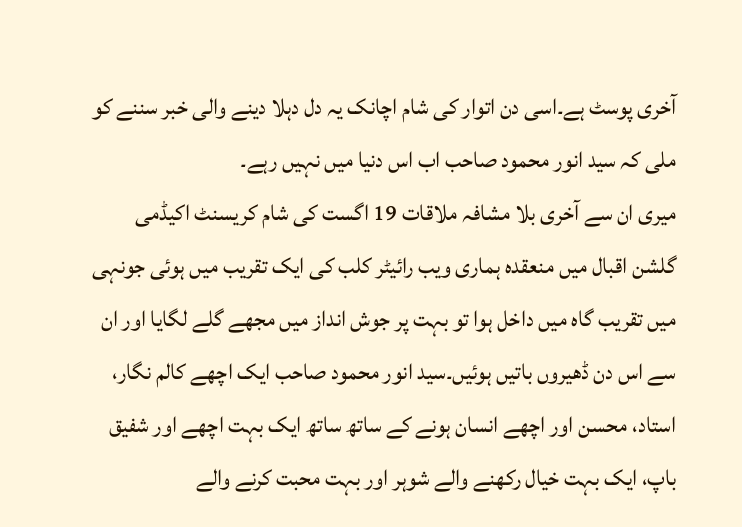آخری پوسٹ ہے۔اسی دن اتوار کی شام اچانک یہ دل دہلا دینے والی خبر سننے کو ملی کہ سید انور محمود صاحب اب اس دنیا میں نہیں رہے۔
میری ان سے آخری بلا مشافہ ملاقات 19 اگست کی شام کریسنٹ اکیڈمی گلشن اقبال میں منعقدہ ہماری ویب رائیٹر کلب کی ایک تقریب میں ہوئی جونہی میں تقریب گاہ میں داخل ہوا تو بہت پر جوش انداز میں مجھے گلے لگایا اور ان سے اس دن ڈھیروں باتیں ہوئیں۔سید انور محمود صاحب ایک اچھے کالم نگار، استاد، محسن اور اچھے انسان ہونے کے ساتھ ساتھ ایک بہت اچھے اور شفیق باپ، ایک بہت خیال رکھنے والے شوہر اور بہت محبت کرنے والے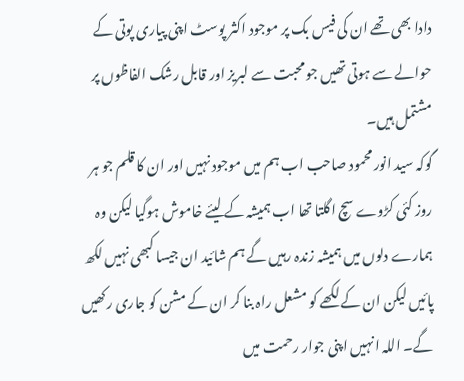دادا بھی تھے ان کی فیس بک پر موجود اکثر پوسٹ اپنی پیاری پوتی کے حوالے سے ہوتی تھیں جو محبت سے لبریز اور قابل رشک الفاظوں پر مشتمل ہیں۔
گوکہ سید انور محمود صاحب اب ہم میں موجود نہیں اور ان کا قلم جو ہر روز کئی کڑوے سچ اگلتا تھا اب ہمیشہ کے لیئے خاموش ہوگیا لیکن وہ ہمارے دلوں میں ہمیشہ زندہ رہیں گے ہم شائید ان جیسا کبھی نہیں لکھ پائیں لیکن ان کے لکھے کو مشعل راہ بنا کر ان کے مشن کو جاری رکھیں گے۔ اللہ انہیں اپنی جوار رحمت میں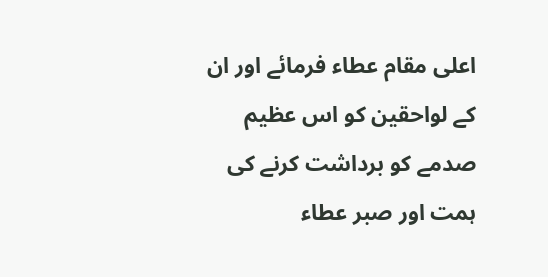اعلی مقام عطاء فرمائے اور ان کے لواحقین کو اس عظیم صدمے کو برداشت کرنے کی ہمت اور صبر عطاء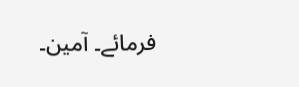فرمائے۔ آمین۔